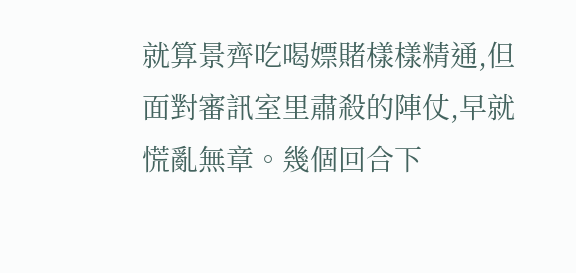就算景齊吃喝嫖賭樣樣精通,但面對審訊室里肅殺的陣仗,早就慌亂無章。幾個回合下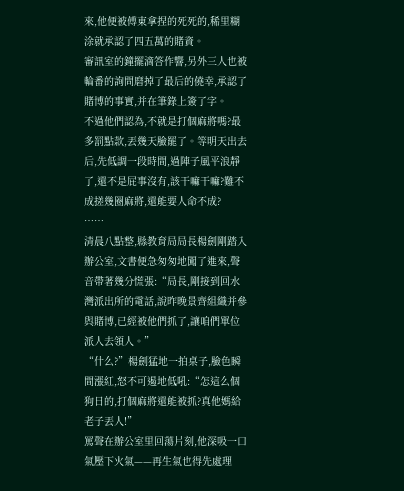來,他便被傅東拿捏的死死的,稀里糊涂就承認了四五萬的賭資。
審訊室的鐘擺滴答作響,另外三人也被輪番的詢問磨掉了最后的僥幸,承認了賭博的事實,并在筆錄上簽了字。
不過他們認為,不就是打個麻將嗎?最多罰點款,丟幾天臉罷了。等明天出去后,先低調一段時間,過陣子風平浪靜了,還不是屁事沒有,該干嘛干嘛?難不成搓幾圈麻將,還能要人命不成?
……
清晨八點整,縣教育局局長楊劍剛踏入辦公室,文書便急匆匆地闖了進來,聲音帶著幾分慌張:“局長,剛接到回水灣派出所的電話,說昨晚景齊組織并參與賭博,已經被他們抓了,讓咱們單位派人去領人。”
“什么?”楊劍猛地一拍桌子,臉色瞬間漲紅,怒不可遏地低吼:“怎這么個狗日的,打個麻將還能被抓?真他媽給老子丟人!”
罵聲在辦公室里回蕩片刻,他深吸一口氣壓下火氣——再生氣也得先處理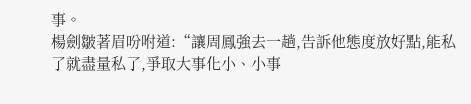事。
楊劍皺著眉吩咐道:“讓周鳳強去一趟,告訴他態度放好點,能私了就盡量私了,爭取大事化小、小事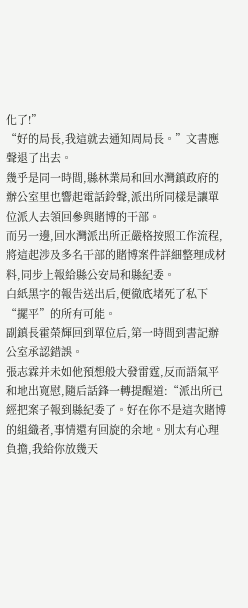化了!”
“好的局長,我這就去通知周局長。”文書應聲退了出去。
幾乎是同一時間,縣林業局和回水灣鎮政府的辦公室里也響起電話鈴聲,派出所同樣是讓單位派人去領回參與賭博的干部。
而另一邊,回水灣派出所正嚴格按照工作流程,將這起涉及多名干部的賭博案件詳細整理成材料,同步上報給縣公安局和縣紀委。
白紙黑字的報告送出后,便徹底堵死了私下“擺平”的所有可能。
副鎮長霍榮輝回到單位后,第一時間到書記辦公室承認錯誤。
張志霖并未如他預想般大發雷霆,反而語氣平和地出寬慰,隨后話鋒一轉提醒道:“派出所已經把案子報到縣紀委了。好在你不是這次賭博的組織者,事情還有回旋的余地。別太有心理負擔,我給你放幾天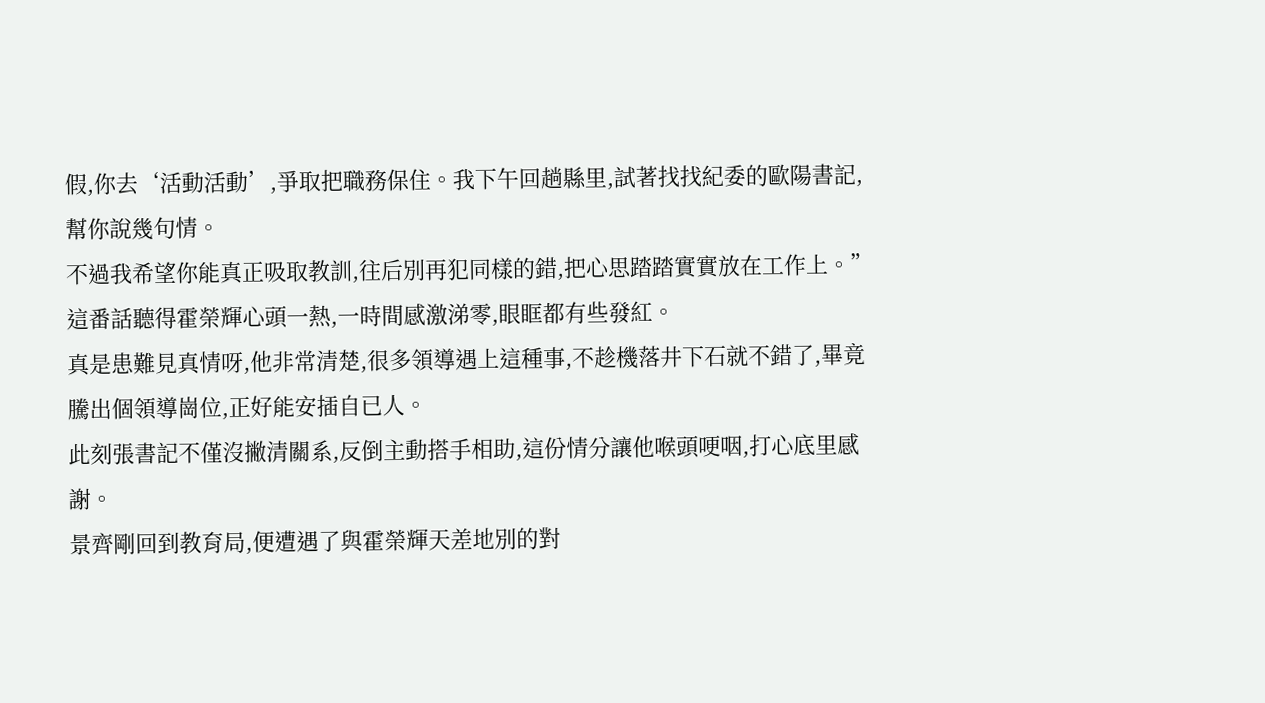假,你去‘活動活動’,爭取把職務保住。我下午回趟縣里,試著找找紀委的歐陽書記,幫你說幾句情。
不過我希望你能真正吸取教訓,往后別再犯同樣的錯,把心思踏踏實實放在工作上。”
這番話聽得霍榮輝心頭一熱,一時間感激涕零,眼眶都有些發紅。
真是患難見真情呀,他非常清楚,很多領導遇上這種事,不趁機落井下石就不錯了,畢竟騰出個領導崗位,正好能安插自已人。
此刻張書記不僅沒撇清關系,反倒主動搭手相助,這份情分讓他喉頭哽咽,打心底里感謝。
景齊剛回到教育局,便遭遇了與霍榮輝天差地別的對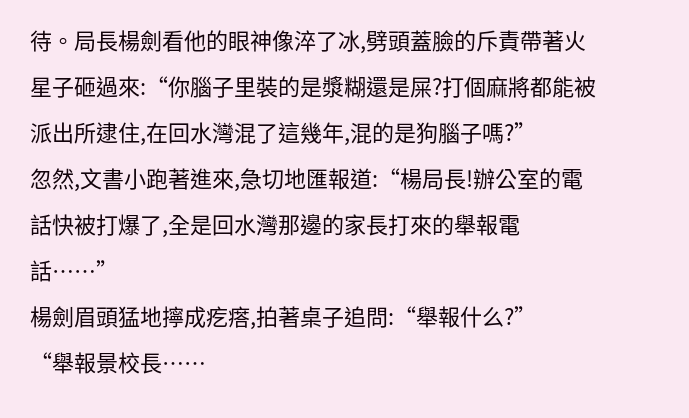待。局長楊劍看他的眼神像淬了冰,劈頭蓋臉的斥責帶著火星子砸過來:“你腦子里裝的是漿糊還是屎?打個麻將都能被派出所逮住,在回水灣混了這幾年,混的是狗腦子嗎?”
忽然,文書小跑著進來,急切地匯報道:“楊局長!辦公室的電話快被打爆了,全是回水灣那邊的家長打來的舉報電話……”
楊劍眉頭猛地擰成疙瘩,拍著桌子追問:“舉報什么?”
“舉報景校長……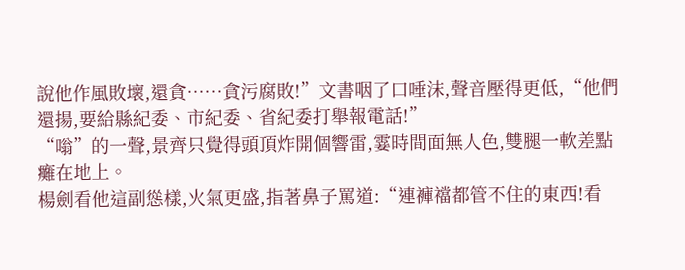說他作風敗壞,還貪……貪污腐敗!”文書咽了口唾沫,聲音壓得更低,“他們還揚,要給縣紀委、市紀委、省紀委打舉報電話!”
“嗡”的一聲,景齊只覺得頭頂炸開個響雷,霎時間面無人色,雙腿一軟差點癱在地上。
楊劍看他這副慫樣,火氣更盛,指著鼻子罵道:“連褲襠都管不住的東西!看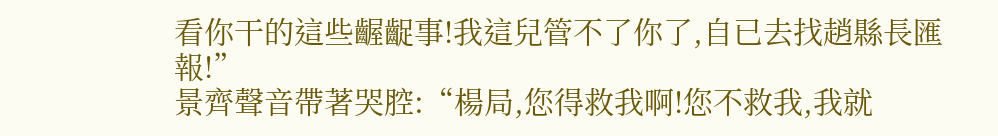看你干的這些齷齪事!我這兒管不了你了,自已去找趙縣長匯報!”
景齊聲音帶著哭腔:“楊局,您得救我啊!您不救我,我就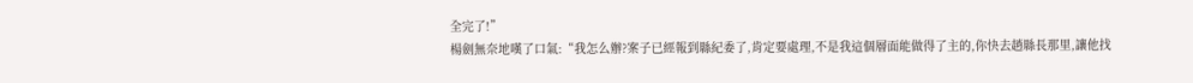全完了!”
楊劍無奈地嘆了口氣:“我怎么辦?案子已經報到縣紀委了,肯定要處理,不是我這個層面能做得了主的,你快去趙縣長那里,讓他找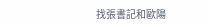找張書記和歐陽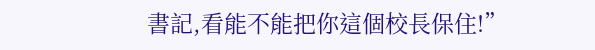書記,看能不能把你這個校長保住!”